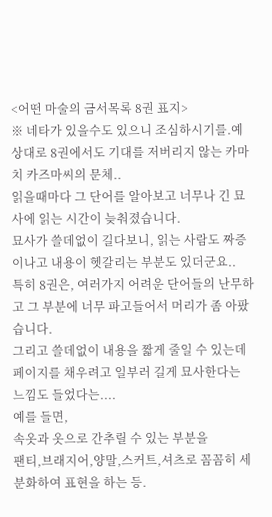<어떤 마술의 금서목록 8권 표지>
※ 네타가 있을수도 있으니 조심하시기를.예상대로 8권에서도 기대를 저버리지 않는 카마치 카즈마씨의 문체..
읽을때마다 그 단어를 알아보고 너무나 긴 묘사에 읽는 시간이 늦춰졌습니다.
묘사가 쓸데없이 길다보니, 읽는 사람도 짜증이나고 내용이 헷갈리는 부분도 있더군요..
특히 8권은, 여러가지 어려운 단어들의 난무하고 그 부분에 너무 파고들어서 머리가 좀 아팠습니다.
그리고 쓸데없이 내용을 짧게 줄일 수 있는데 페이지를 채우려고 일부러 길게 묘사한다는 느낌도 들었다는....
예를 들면,
속옷과 옷으로 간추릴 수 있는 부분을
팬티,브래지어,양말,스커트,셔츠로 꼼꼼히 세분화하여 표현을 하는 등.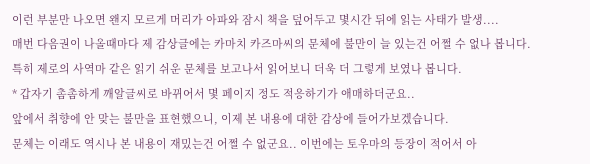이런 부분만 나오면 왠지 모르게 머리가 아파와 잠시 책을 덮어두고 몇시간 뒤에 읽는 사태가 발생....
매번 다음권이 나올때마다 제 감상글에는 카마치 카즈마씨의 문체에 불만이 늘 있는건 어쩔 수 없나 봅니다.
특히 제로의 사역마 같은 읽기 쉬운 문체를 보고나서 읽어보니 더욱 더 그렇게 보였나 봅니다.
* 갑자기 촘촘하게 깨알글씨로 바뀌어서 몇 페이지 정도 적응하기가 애매하더군요..
앞에서 취향에 안 맞는 불만을 표현했으니, 이제 본 내용에 대한 감상에 들어가보겠습니다.
문체는 이래도 역시나 본 내용이 재밌는건 어쩔 수 없군요.. 이번에는 토우마의 등장이 적어서 아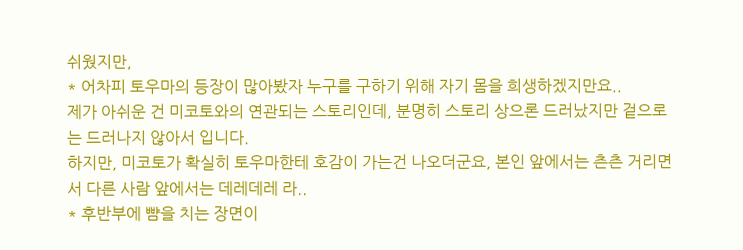쉬웠지만,
* 어차피 토우마의 등장이 많아봤자 누구를 구하기 위해 자기 몸을 희생하겠지만요..
제가 아쉬운 건 미코토와의 연관되는 스토리인데, 분명히 스토리 상으론 드러났지만 겉으로는 드러나지 않아서 입니다.
하지만, 미코토가 확실히 토우마한테 호감이 가는건 나오더군요, 본인 앞에서는 츤츤 거리면서 다른 사람 앞에서는 데레데레 라..
* 후반부에 뺨을 치는 장면이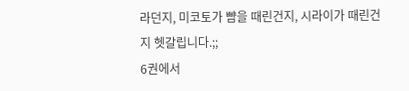라던지, 미코토가 뺨을 때린건지, 시라이가 때린건지 헷갈립니다.;;
6권에서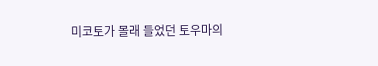미코토가 몰래 들었던 토우마의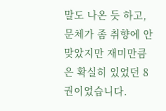말도 나온 듯 하고,
문체가 좀 취향에 안 맞았지만 재미만큼은 확실히 있었던 8권이었습니다.